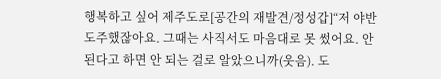행복하고 싶어 제주도로[공간의 재발견/정성갑]“저 야반도주했잖아요. 그때는 사직서도 마음대로 못 썼어요. 안 된다고 하면 안 되는 걸로 알았으니까(웃음). 도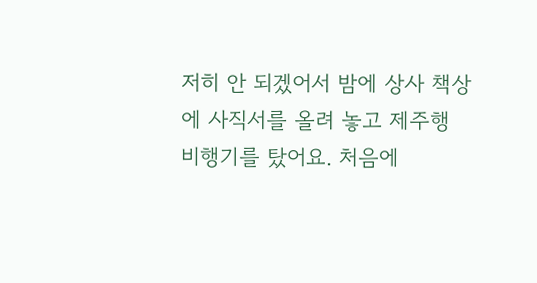저히 안 되겠어서 밤에 상사 책상에 사직서를 올려 놓고 제주행 비행기를 탔어요. 처음에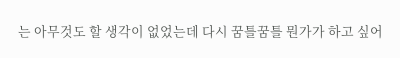는 아무것도 할 생각이 없었는데 다시 꿈틀꿈틀 뭔가가 하고 싶어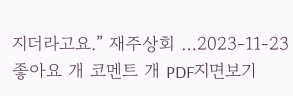지더라고요.” 재주상회 …2023-11-23 좋아요 개 코멘트 개 PDF지면보기